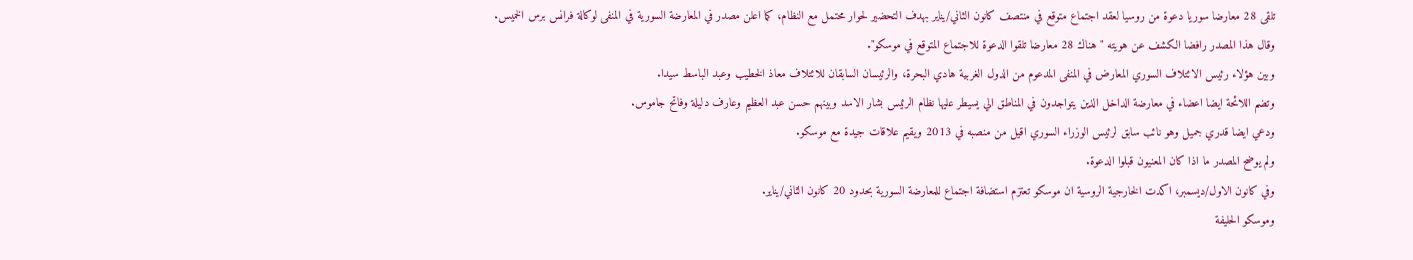تلقى 28 معارضا سوريا دعوة من روسيا لعقد اجتماع متوقع في منتصف كانون الثاني/يناير بهدف التحضير لحوار محتمل مع النظام، كما اعلن مصدر في المعارضة السورية في المنفى لوكالة فرانس برس الخميس.
وقال هذا المصدر رافضا الكشف عن هويته "هناك 28 معارضا تلقوا الدعوة للاجتماع المتوقع في موسكو".
وبين هؤلاء رئيس الائتلاف السوري المعارض في المنفى المدعوم من الدول الغربية هادي البحرة، والرئيسان السابقان للائتلاف معاذ الخطيب وعبد الباسط سيدا.
وتضم اللائحة ايضا اعضاء في معارضة الداخل الذين يتواجدون في المناطق الي يسيطر عليها نظام الرئيس بشار الاسد وبينهم حسن عبد العظيم وعارف دليلة وفاتح جاموس.
ودعي ايضا قدري جميل وهو نائب سابق لرئيس الوزراء السوري اقيل من منصبه في 2013 ويقيم علاقات جيدة مع موسكو.
ولم يوضح المصدر ما اذا كان المعنيون قبلوا الدعوة.
وفي كانون الاول/ديسمبر، اكدت الخارجية الروسية ان موسكو تعتزم استضافة اجتماع للمعارضة السورية بحدود 20 كانون الثاني/يناير.
وموسكو الحليفة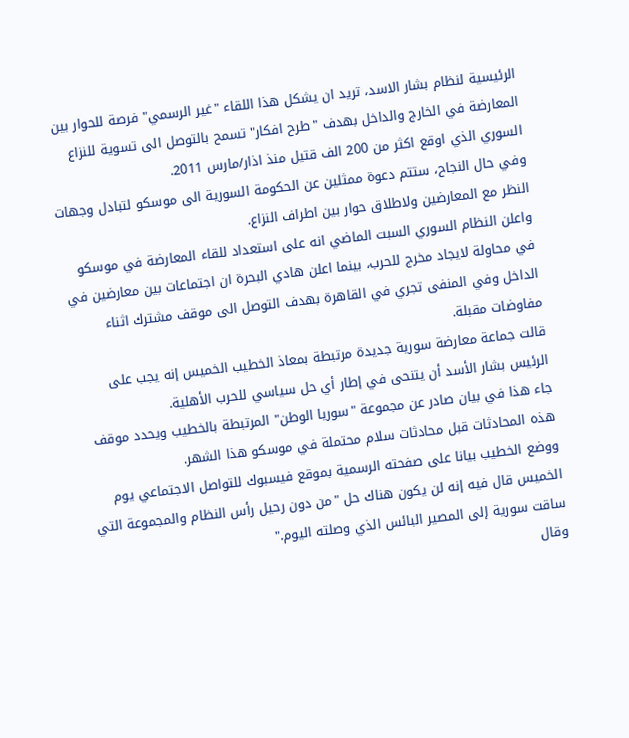الرئيسية لنظام بشار الاسد، تريد ان يشكل هذا اللقاء "غير الرسمي" فرصة للحوار بين المعارضة في الخارج والداخل بهدف "طرح افكار" تسمح بالتوصل الى تسوية للنزاع السوري الذي اوقع اكثر من 200 الف قتيل منذ اذار/مارس 2011.
وفي حال النجاح، ستتم دعوة ممثلين عن الحكومة السورية الى موسكو لتبادل وجهات النظر مع المعارضين ولاطلاق حوار بين اطراف النزاع.
واعلن النظام السوري السبت الماضي انه على استعداد للقاء المعارضة في موسكو في محاولة لايجاد مخرج للحرب، بينما اعلن هادي البحرة ان اجتماعات بين معارضين في الداخل وفي المنفى تجري في القاهرة بهدف التوصل الى موقف مشترك اثناء مفاوضات مقبلة.
قالت جماعة معارضة سورية جديدة مرتبطة بمعاذ الخطيب الخميس إنه يجب على الرئيس بشار الأسد أن يتنحى في إطار أي حل سياسي للحرب الأهلية.
جاء هذا في بيان صادر عن مجموعة "سوريا الوطن" المرتبطة بالخطيب ويحدد موقف هذه المحادثات قبل محادثات سلام محتملة في موسكو هذا الشهر.
ووضع الخطيب بيانا على صفحته الرسمية بموقع فيسبوك للتواصل الاجتماعي يوم الخميس قال فيه إنه لن يكون هناك حل "من دون رحيل رأس النظام والمجموعة التي ساقت سورية إلى المصير البائس الذي وصلته اليوم."
وقال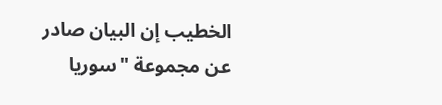الخطيب إن البيان صادر عن مجموعة "سوريا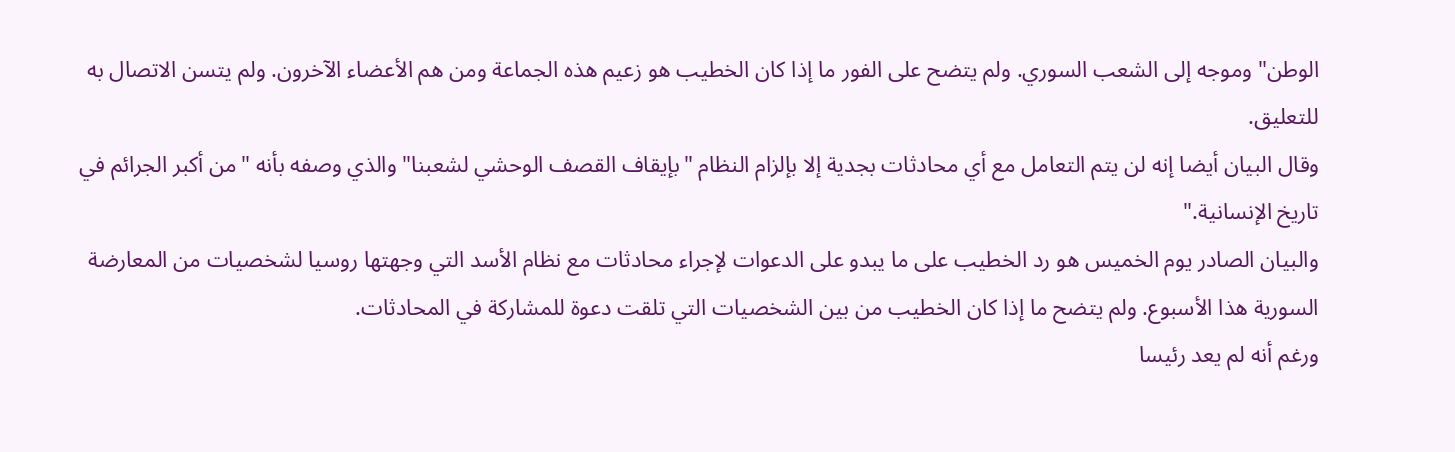الوطن" وموجه إلى الشعب السوري. ولم يتضح على الفور ما إذا كان الخطيب هو زعيم هذه الجماعة ومن هم الأعضاء الآخرون. ولم يتسن الاتصال به للتعليق.
وقال البيان أيضا إنه لن يتم التعامل مع أي محادثات بجدية إلا بإلزام النظام "بإيقاف القصف الوحشي لشعبنا" والذي وصفه بأنه "من أكبر الجرائم في تاريخ الإنسانية."
والبيان الصادر يوم الخميس هو رد الخطيب على ما يبدو على الدعوات لإجراء محادثات مع نظام الأسد التي وجهتها روسيا لشخصيات من المعارضة السورية هذا الأسبوع. ولم يتضح ما إذا كان الخطيب من بين الشخصيات التي تلقت دعوة للمشاركة في المحادثات.
ورغم أنه لم يعد رئيسا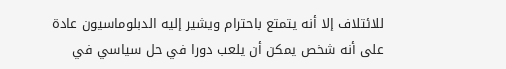للائتلاف إلا أنه يتمتع باحترام ويشير إليه الدبلوماسيون عادة على أنه شخص يمكن أن يلعب دورا في حل سياسي في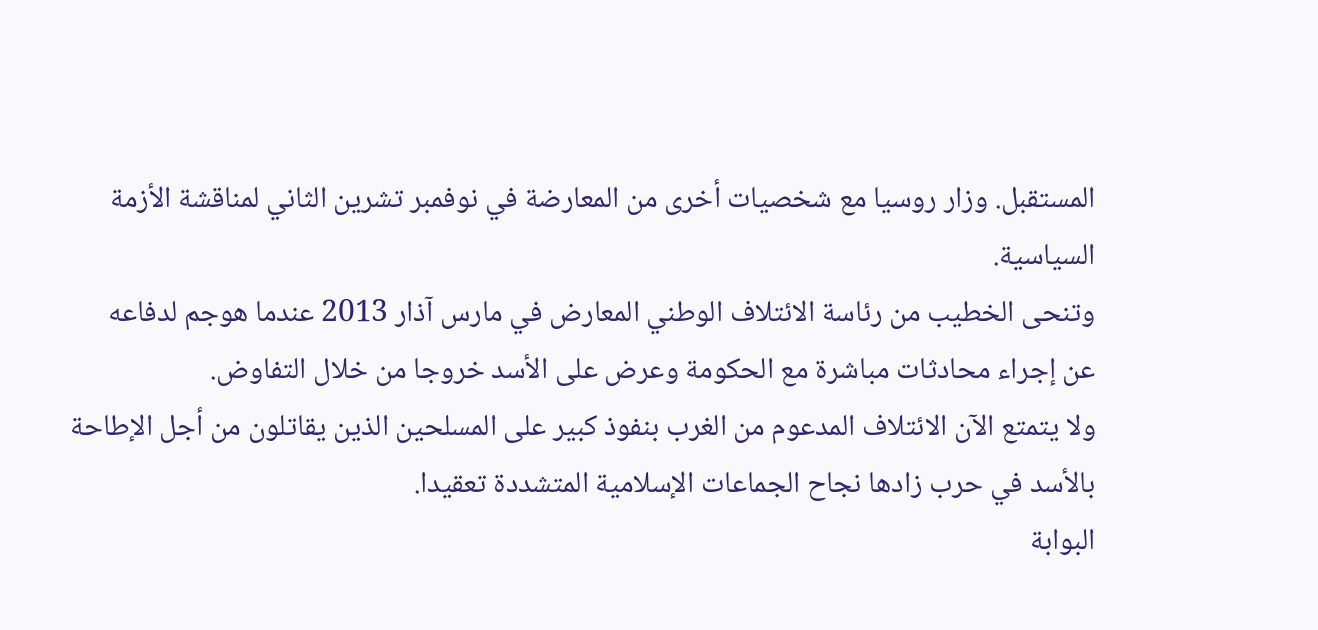المستقبل. وزار روسيا مع شخصيات أخرى من المعارضة في نوفمبر تشرين الثاني لمناقشة الأزمة السياسية.
وتنحى الخطيب من رئاسة الائتلاف الوطني المعارض في مارس آذار 2013 عندما هوجم لدفاعه عن إجراء محادثات مباشرة مع الحكومة وعرض على الأسد خروجا من خلال التفاوض.
ولا يتمتع الآن الائتلاف المدعوم من الغرب بنفوذ كبير على المسلحين الذين يقاتلون من أجل الإطاحة بالأسد في حرب زادها نجاح الجماعات الإسلامية المتشددة تعقيدا.
البوابة